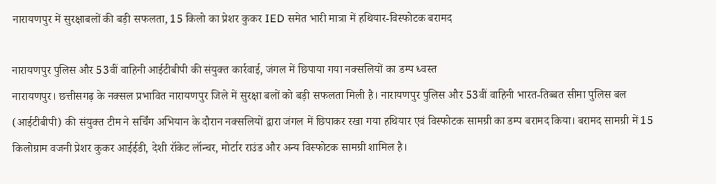नारायणपुर में सुरक्षाबलों की बड़ी सफलता, 15 किलो का प्रेशर कुकर IED समेत भारी मात्रा में हथियार-विस्फोटक बरामद

नारायणपुर पुलिस और 53वीं वाहिनी आईटीबीपी की संयुक्त कार्रवाई, जंगल में छिपाया गया नक्सलियों का डम्प ध्वस्त
नारायणपुर। छत्तीसगढ़ के नक्सल प्रभावित नारायणपुर जिले में सुरक्षा बलों को बड़ी सफलता मिली है। नारायणपुर पुलिस और 53वीं वाहिनी भारत-तिब्बत सीमा पुलिस बल (आईटीबीपी) की संयुक्त टीम ने सर्चिंग अभियान के दौरान नक्सलियों द्वारा जंगल में छिपाकर रखा गया हथियार एवं विस्फोटक सामग्री का डम्प बरामद किया। बरामद सामग्री में 15 किलोग्राम वजनी प्रेशर कुकर आईईडी, देशी रॉकेट लॉन्चर, मोर्टार राउंड और अन्य विस्फोटक सामग्री शामिल है।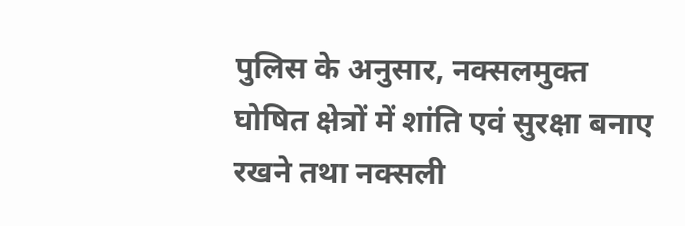पुलिस के अनुसार, नक्सलमुक्त घोषित क्षेत्रों में शांति एवं सुरक्षा बनाए रखने तथा नक्सली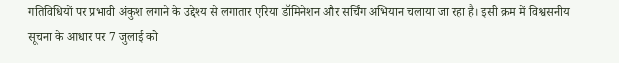गतिविधियों पर प्रभावी अंकुश लगाने के उद्देश्य से लगातार एरिया डॉमिनेशन और सर्चिंग अभियान चलाया जा रहा है। इसी क्रम में विश्वसनीय सूचना के आधार पर 7 जुलाई को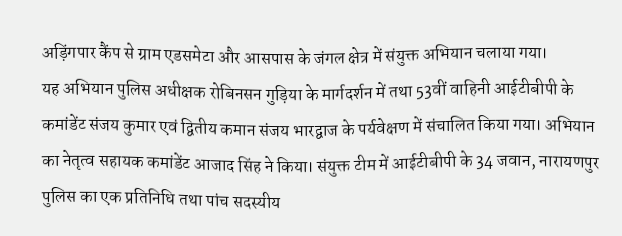अड़िंगपार कैंप से ग्राम एडसमेटा और आसपास के जंगल क्षेत्र में संयुक्त अभियान चलाया गया।
यह अभियान पुलिस अधीक्षक रोबिनसन गुड़िया के मार्गदर्शन में तथा 53वीं वाहिनी आईटीबीपी के कमांडेंट संजय कुमार एवं द्वितीय कमान संजय भारद्वाज के पर्यवेक्षण में संचालित किया गया। अभियान का नेतृत्व सहायक कमांडेंट आजाद सिंह ने किया। संयुक्त टीम में आईटीबीपी के 34 जवान, नारायणपुर पुलिस का एक प्रतिनिधि तथा पांच सदस्यीय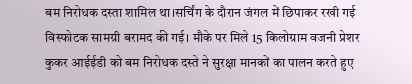बम निरोधक दस्ता शामिल था।सर्चिंग के दौरान जंगल में छिपाकर रखी गई विस्फोटक सामग्री बरामद की गई। मौके पर मिले 15 किलोग्राम वजनी प्रेशर कुकर आईईडी को बम निरोधक दस्ते ने सुरक्षा मानकों का पालन करते हुए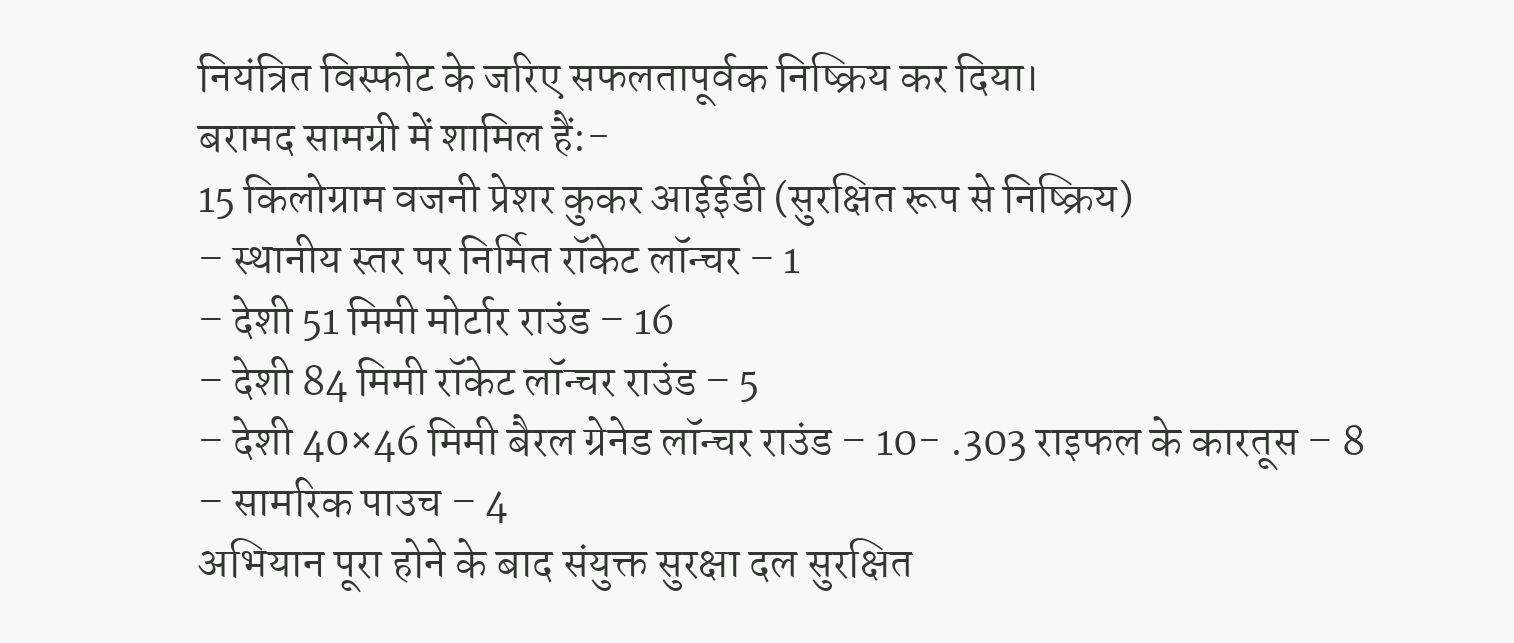नियंत्रित विस्फोट के जरिए सफलतापूर्वक निष्क्रिय कर दिया।
बरामद सामग्री में शामिल हैं:-
15 किलोग्राम वजनी प्रेशर कुकर आईईडी (सुरक्षित रूप से निष्क्रिय)
– स्थानीय स्तर पर निर्मित रॉकेट लॉन्चर – 1
– देशी 51 मिमी मोर्टार राउंड – 16
– देशी 84 मिमी रॉकेट लॉन्चर राउंड – 5
– देशी 40×46 मिमी बैरल ग्रेनेड लॉन्चर राउंड – 10- .303 राइफल के कारतूस – 8
– सामरिक पाउच – 4
अभियान पूरा होने के बाद संयुक्त सुरक्षा दल सुरक्षित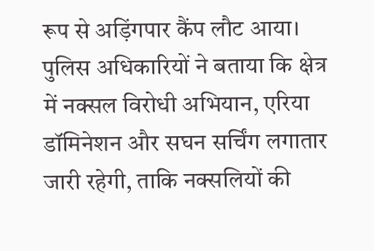रूप से अड़िंगपार कैंप लौट आया। पुलिस अधिकारियों ने बताया कि क्षेत्र में नक्सल विरोधी अभियान, एरिया डॉमिनेशन और सघन सर्चिंग लगातार जारी रहेगी, ताकि नक्सलियों की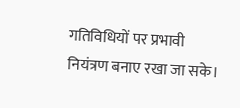गतिविधियों पर प्रभावी नियंत्रण बनाए रखा जा सके।